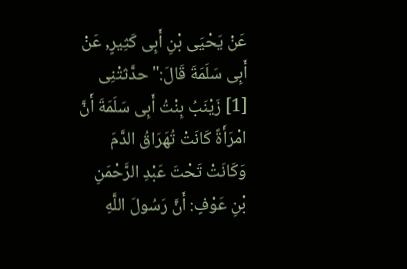عَنْ يَحْيَى بْنِ أَبِى كَثِيرٍ, عَنْ أَبِى سَلَمَةَ قَالَ:"حدَّثتْنِى [1] زَيْنَبُ بِنْتُ أَبِى سَلَمَةَ أَنَّ امْرَأَةً كَانَتْ تُهَرَاقُ الدَّمَ وَكَانَتْ تَحْتَ عَبْدِ الرَّحْمَنِ بْنِ عَوْفٍ: أَنَّ رَسُولَ اللَّهِ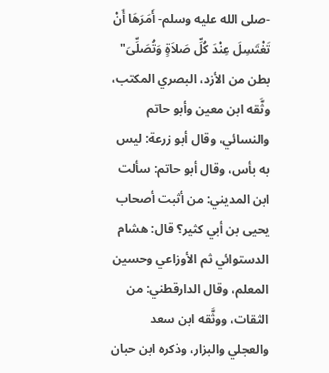-صلى الله عليه وسلم- أَمَرَهَا أَنْ تَغْتَسِلَ عِنْدَ كُلِّ صَلاَةٍ وَتُصَلِّىَ"
بطن من الأزد، البصري المكتب، وثَّقه ابن معين وأبو حاتم والنسائي، وقال أبو زرعة: ليس به بأس، وقال أبو حاتم: سألت ابن المديني: من أثبت أصحاب يحيى بن أبي كثير؟ قال: هشام الدستوائي ثم الأوزاعي وحسين المعلم، وقال الدارقطني: من الثقات، ووثَّقه ابن سعد والعجلي والبزار، وذكره ابن حبان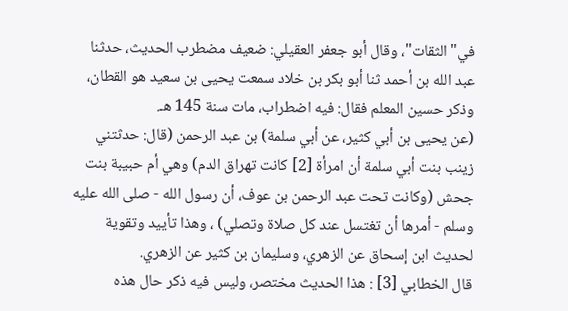في"الثقات"، وقال أبو جعفر العقيلي: ضعيف مضطرب الحديث، حدثنا عبد الله بن أحمد ثنا أبو بكر بن خلاد سمعت يحيى بن سعيد هو القطان، وذكر حسين المعلم فقال: فيه اضطراب، مات سنة 145 هـ.
(عن يحيى بن أبي كثير، عن أبي سلمة) بن عبد الرحمن (قال: حدثتني زينب بنت أبي سلمة أن امرأة [2] كانت تهراق الدم) وهي أم حبيبة بنت جحش (وكانت تحت عبد الرحمن بن عوف، أن رسول الله - صلى الله عليه وسلم - أمرها أن تغتسل عند كل صلاة وتصلي) ، وهذا تأييد وتقوية لحديث ابن إسحاق عن الزهري، وسليمان بن كثير عن الزهري.
قال الخطابي [3] : هذا الحديث مختصر، وليس فيه ذكر حال هذه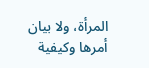المرأة، ولا بيان أمرها وكيفية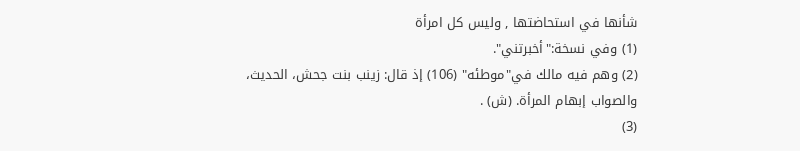شأنها في استحاضتها , وليس كل امرأة
(1) وفي نسخة:"أخبرتني".
(2) وهم فيه مالك في"موطئه" (106) إذ قال: زينب بنت جحش، الحديث، والصواب إبهام المرأة. (ش) .
(3)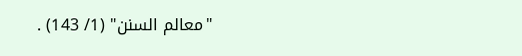"معالم السنن" (1/ 143) .